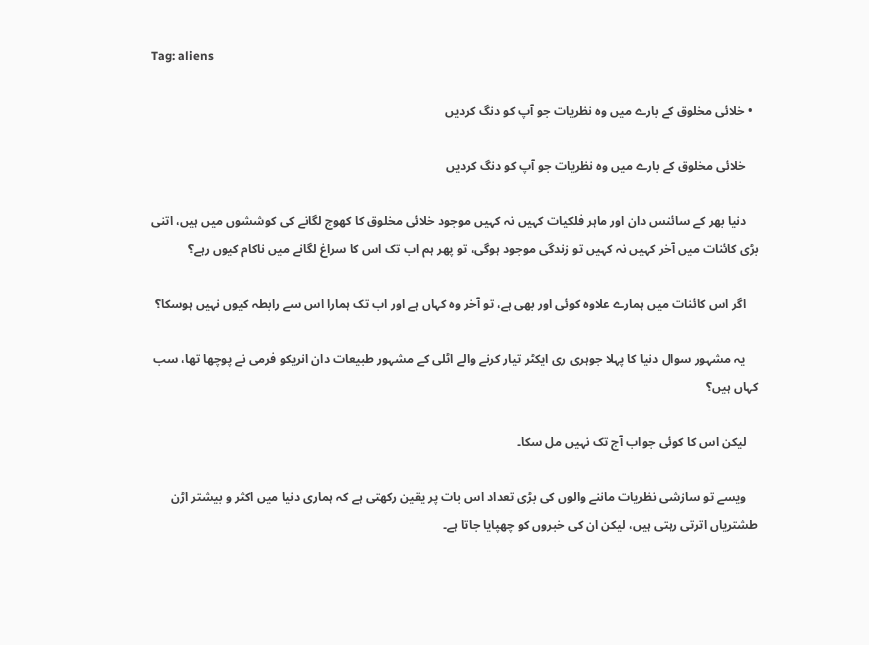Tag: aliens

  • خلائی مخلوق کے بارے میں وہ نظریات جو آپ کو دنگ کردیں

    خلائی مخلوق کے بارے میں وہ نظریات جو آپ کو دنگ کردیں

    دنیا بھر کے سائنس دان اور ماہر فلکیات کہیں نہ کہیں موجود خلائی مخلوق کا کھوج لگانے کی کوششوں میں ہیں، اتنی بڑی کائنات میں آخر کہیں نہ کہیں تو زندگی موجود ہوگی، تو پھر ہم اب تک اس کا سراغ لگانے میں ناکام کیوں رہے؟

    اگر اس کائنات میں ہمارے علاوہ کوئی اور بھی ہے، تو آخر وہ کہاں ہے اور اب تک ہمارا اس سے رابطہ کیوں نہیں ہوسکا؟

    یہ مشہور سوال دنیا کا پہلا جوہری ری ایکٹر تیار کرنے والے اٹلی کے مشہور طبیعات دان انریکو فرمی نے پوچھا تھا، سب کہاں ہیں؟

    لیکن اس کا کوئی جواب آج تک نہیں مل سکا۔

    ویسے تو سازشی نظریات ماننے والوں کی بڑی تعداد اس بات پر یقین رکھتی ہے کہ ہماری دنیا میں اکثر و بیشتر اڑن طشتریاں اترتی رہتی ہیں، لیکن ان کی خبروں کو چھپایا جاتا ہے۔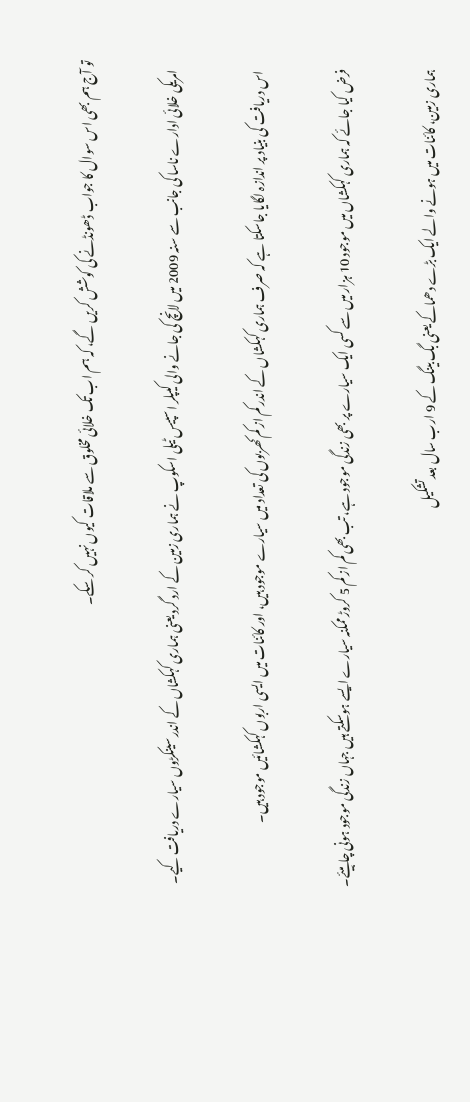تو آج ہم بھی اس سوال کا جواب ڈھونڈنے کی کوشش کریں گے، کہ ہم اب تک خلائی مخلوق سے ملاقات کیوں نہیں کر سکے۔

    امریکی خلائی ادارے ناسا کی جانب سے سنہ 2009 میں لانچ کی جانے والی کیپلر اسپیس ٹیلی اسکوپ نے ہماری زمین کے ارد گرد یعنی ہماری کہکشاں کے اندر سینکڑوں سیارے دریافت کیے۔

    اس دریافت کی بنیاد پر اندازہ لگایا جاسکتا ہے کہ صرف ہماری کہکشاں کے اندر کم از کم کھربوں کی تعداد میں سیارے موجود ہیں، اور کائنات میں ایسی اربوں کہکشائیں موجود ہیں۔

    فرض کیا جائے کہ ہماری کہکشاں میں موجود 10 ہزار میں سے کسی ایک سیارے پر بھی زندگی موجود ہے، تب بھی کم از کم 5 کروڑ ممکنہ سیارے ایسے ہوسکتے ہیں جہاں زندگی موجود ہونی چاہیئے۔

    ہماری زمین، کائنات میں ہونے والے ایک بڑے دھماکے یعنی بگ بینگ کے 9 ارب سال بعد تشکیل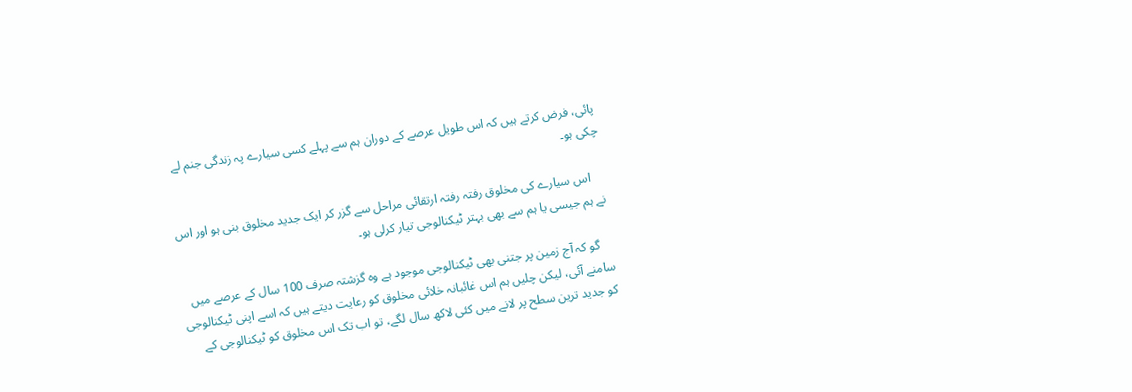پائی، فرض کرتے ہیں کہ اس طویل عرصے کے دوران ہم سے پہلے کسی سیارے پہ زندگی جنم لے چکی ہو۔

    اس سیارے کی مخلوق رفتہ رفتہ ارتقائی مراحل سے گزر کر ایک جدید مخلوق بنی ہو اور اس نے ہم جیسی یا ہم سے بھی بہتر ٹیکنالوجی تیار کرلی ہو۔

    گو کہ آج زمین پر جتنی بھی ٹیکنالوجی موجود ہے وہ گزشتہ صرف 100 سال کے عرصے میں سامنے آئی، لیکن چلیں ہم اس غائبانہ خلائی مخلوق کو رعایت دیتے ہیں کہ اسے اپنی ٹیکنالوجی کو جدید ترین سطح پر لانے میں کئی لاکھ سال لگے، تو اب تک اس مخلوق کو ٹیکنالوجی کے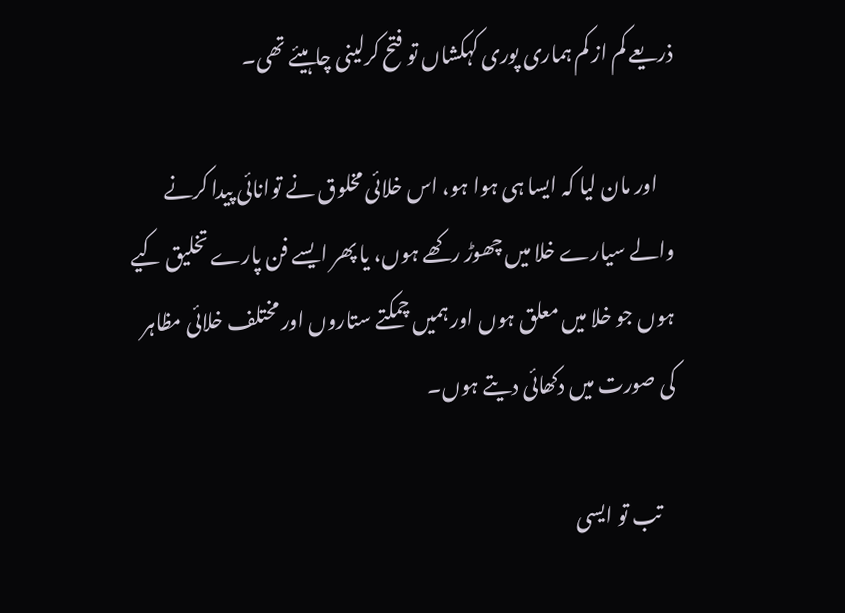ذریعے کم از کم ہماری پوری کہکشاں تو فتح کرلینی چاہیئے تھی۔

    اور مان لیا کہ ایسا ہی ہوا ہو، اس خلائی مخلوق نے توانائی پیدا کرنے والے سیارے خلا میں چھوڑ رکھے ہوں، یا پھر ایسے فن پارے تخلیق کیے ہوں جو خلا میں معلق ہوں اور ہمیں چمکتے ستاروں اور مختلف خلائی مظاہر کی صورت میں دکھائی دیتے ہوں۔

    تب تو ایسی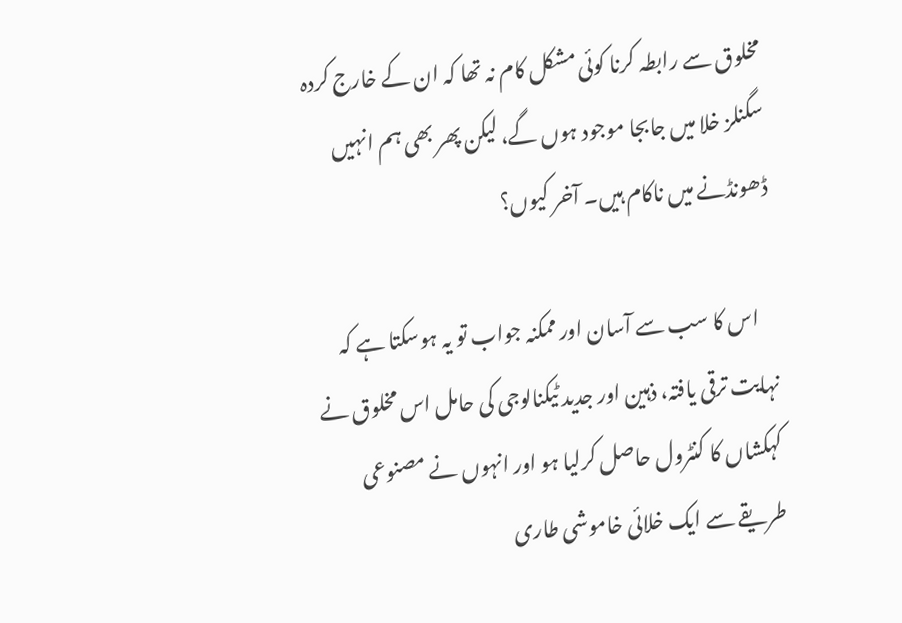مخلوق سے رابطہ کرنا کوئی مشکل کام نہ تھا کہ ان کے خارج کردہ سگنلز خلا میں جابجا موجود ہوں گے، لیکن پھر بھی ہم انہیں ڈھونڈنے میں ناکام ہیں۔ آخر کیوں؟

    اس کا سب سے آسان اور ممکنہ جواب تو یہ ہوسکتا ہے کہ نہایت ترقی یافتہ، ذہین اور جدید ٹیکنالوجی کی حامل اس مخلوق نے کہکشاں کا کنٹرول حاصل کرلیا ہو اور انہوں نے مصنوعی طریقے سے ایک خلائی خاموشی طاری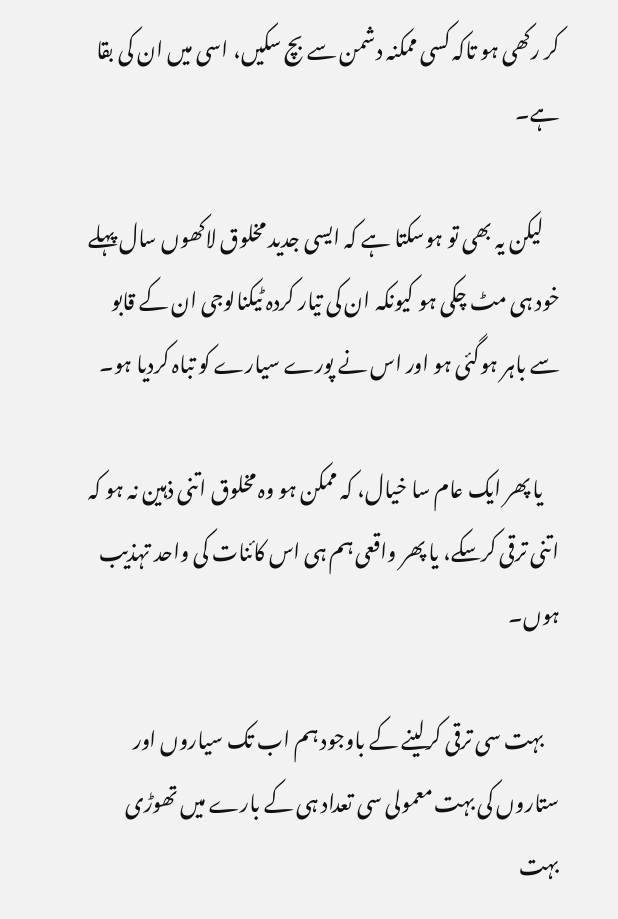کر رکھی ہو تاکہ کسی ممکنہ دشمن سے بچ سکیں، اسی میں ان کی بقا ہے۔

    لیکن یہ بھی تو ہوسکتا ہے کہ ایسی جدید مخلوق لاکھوں سال پہلے خود ہی مٹ چکی ہو کیونکہ ان کی تیار کردہ ٹیکنالوجی ان کے قابو سے باہر ہوگئی ہو اور اس نے پورے سیارے کو تباہ کردیا ہو۔

    یا پھر ایک عام سا خیال، کہ ممکن ہو وہ مخلوق اتنی ذہین نہ ہو کہ اتنی ترقی کرسکے، یا پھر واقعی ہم ہی اس کائنات کی واحد تہذیب ہوں۔

    بہت سی ترقی کرلینے کے باوجود ہم اب تک سیاروں اور ستاروں کی بہت معمولی سی تعداد ہی کے بارے میں تھوڑی بہت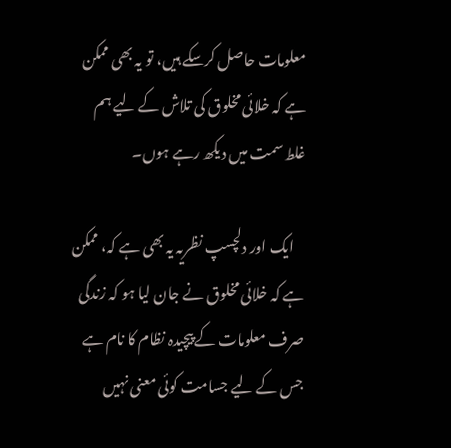معلومات حاصل کرسکے ہیں، تو یہ بھی ممکن ہے کہ خلائی مخلوق کی تلاش کے لیے ہم غلط سمت میں دیکھ رہے ہوں۔

    ایک اور دلچسپ نظریہ یہ بھی ہے کہ، ممکن ہے کہ خلائی مخلوق نے جان لیا ہو کہ زندگی صرف معلومات کے پیچیدہ نظام کا نام ہے جس کے لیے جسامت کوئی معنی نہیں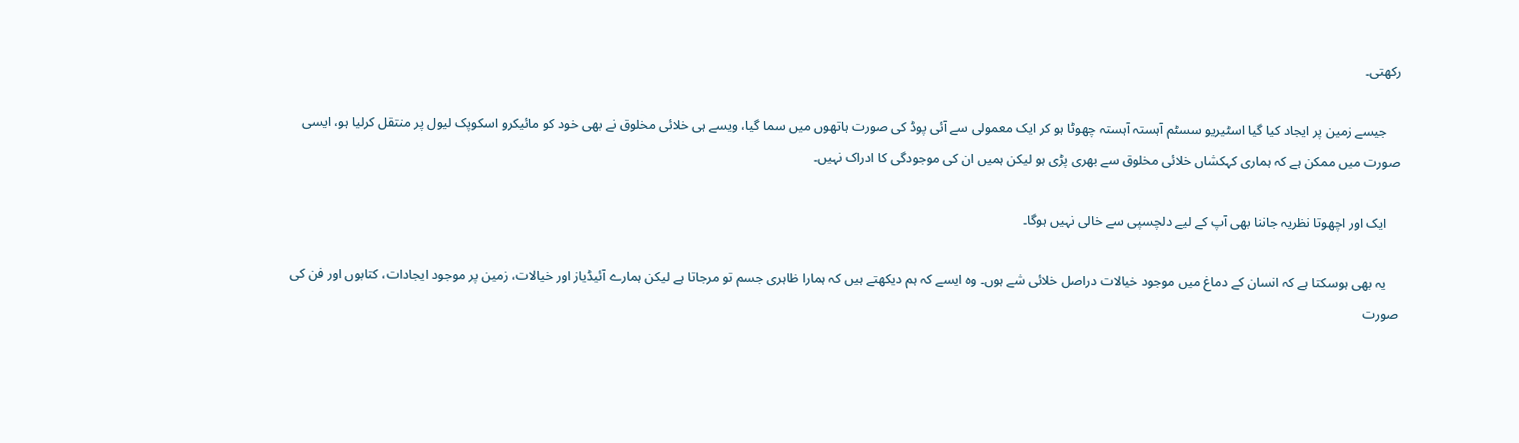رکھتی۔

    جیسے زمین پر ایجاد کیا گیا اسٹیریو سسٹم آہستہ آہستہ چھوٹا ہو کر ایک معمولی سے آئی پوڈ کی صورت ہاتھوں میں سما گیا، ویسے ہی خلائی مخلوق نے بھی خود کو مائیکرو اسکوپک لیول پر منتقل کرلیا ہو، ایسی صورت میں ممکن ہے کہ ہماری کہکشاں خلائی مخلوق سے بھری پڑی ہو لیکن ہمیں ان کی موجودگی کا ادراک نہیں۔

    ایک اور اچھوتا نظریہ جاننا بھی آپ کے لیے دلچسپی سے خالی نہیں ہوگا۔

    یہ بھی ہوسکتا ہے کہ انسان کے دماغ میں موجود خیالات دراصل خلائی شے ہوں۔ وہ ایسے کہ ہم دیکھتے ہیں کہ ہمارا ظاہری جسم تو مرجاتا ہے لیکن ہمارے آئیڈیاز اور خیالات، زمین پر موجود ایجادات، کتابوں اور فن کی صورت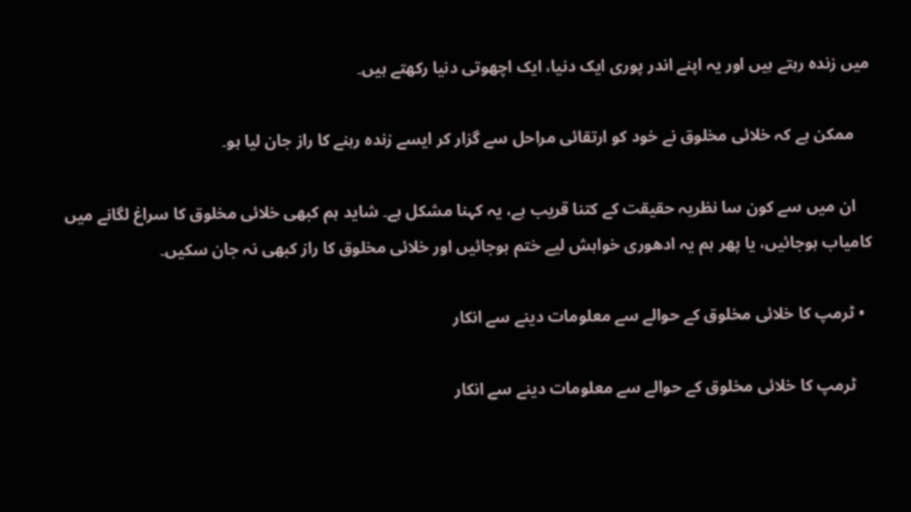میں زندہ رہتے ہیں اور یہ اپنے اندر پوری ایک دنیا، ایک اچھوتی دنیا رکھتے ہیں۔

    ممکن ہے کہ خلائی مخلوق نے خود کو ارتقائی مراحل سے گزار کر ایسے زندہ رہنے کا راز جان لیا ہو۔

    ان میں سے کون سا نظریہ حقیقت کے کتنا قریب ہے، یہ کہنا مشکل ہے۔ شاید ہم کبھی خلائی مخلوق کا سراغ لگانے میں کامیاب ہوجائیں، یا پھر ہم یہ ادھوری خواہش لیے ختم ہوجائیں اور خلائی مخلوق کا راز کبھی نہ جان سکیں۔

  • ٹرمپ کا خلائی مخلوق کے حوالے سے معلومات دینے سے انکار

    ٹرمپ کا خلائی مخلوق کے حوالے سے معلومات دینے سے انکار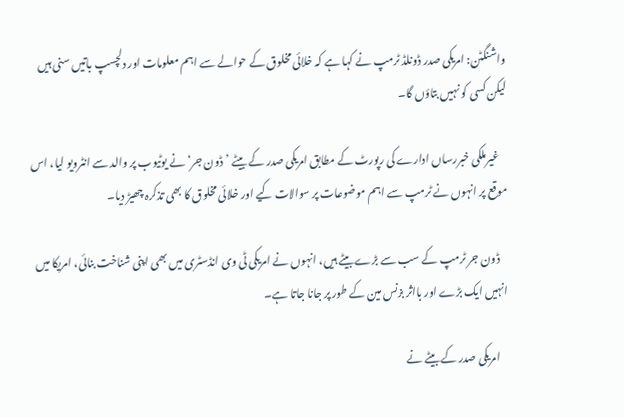واشنگٹن: امریکی صدر ڈونلڈ ٹرمپ نے کہا ہے کہ خلائی مخلوق کے حوالے سے اہم معلومات اور دلچسپ باتیں سنی ہیں لیکن کسی کو نہیں بتاؤں گا۔

    غیرملکی خبررساں ادارے کی رپورٹ کے مطابق امریکی صدر کے بیٹے ’ڈون جر‘ نے یوٹیوب پر والد سے انٹرویو لیا، اس موقع پر انہوں نے ٹرمپ سے اہم موضوعات پر سوالات کیے اور خلائی مخلوق کا بھی تذکرہ چھیڑ دیا۔

    ڈون جر ٹرمپ کے سب سے بڑے بیٹے ہیں، انہوں نے امریکی ٹی وی انڈسٹری میں بھی اپنی شناخت بنائی، امریکا میں انہیں ایک بڑے اور بااثر بزنس مین کے طور پر جانا جاتا ہے۔

    امریکی صدر کے بیٹے نے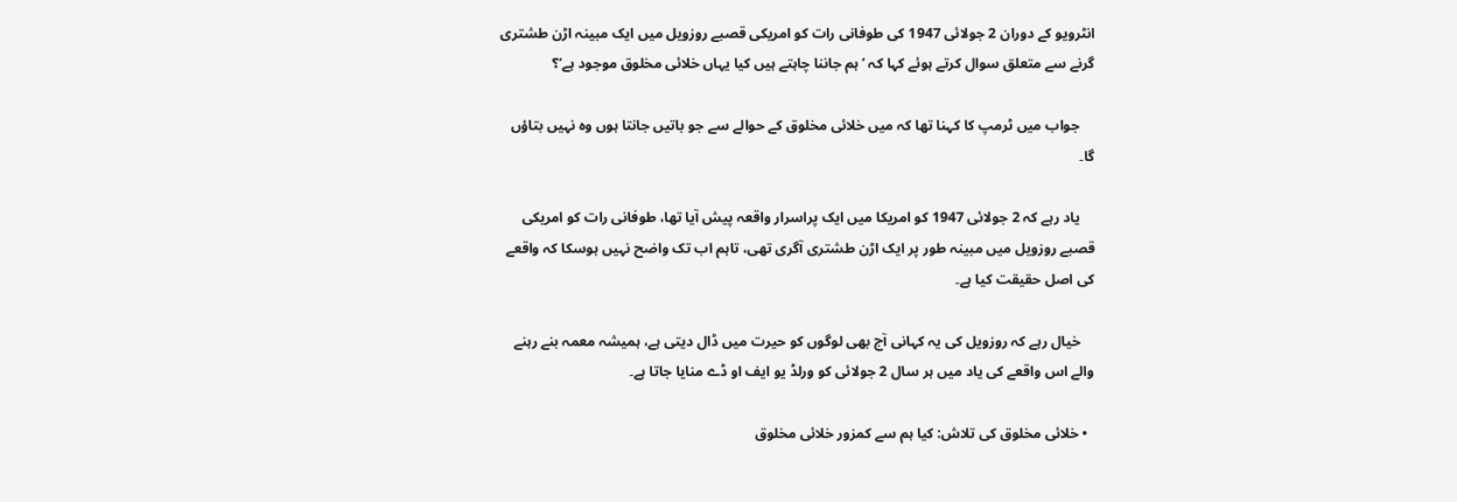انٹرویو کے دوران 2 جولائی 1947 کی طوفانی رات کو امریکی قصبے روزویل میں ایک مبینہ اڑن طشتری گرنے سے متعلق سوال کرتے ہوئے کہا کہ ’ہم جاننا چاہتے ہیں کیا یہاں خلائی مخلوق موجود ہے‘؟

    جواب میں ٹرمپ کا کہنا تھا کہ میں خلائی مخلوق کے حوالے سے جو باتیں جانتا ہوں وہ نہیں بتاؤں گا۔

    یاد رہے کہ 2 جولائی 1947 کو امریکا میں ایک پراسرار واقعہ پیش آیا تھا، طوفانی رات کو امریکی قصبے روزویل میں مبینہ طور پر ایک اڑن طشتری آگری تھی، تاہم اب تک واضح نہیں ہوسکا کہ واقعے کی اصل حقیقت کیا ہے۔

    خیال رہے کہ روزویل کی یہ کہانی آج بھی لوگوں کو حیرت میں ڈال دیتی ہے، ہمیشہ معمہ بنے رہنے والے اس واقعے کی یاد میں ہر سال 2 جولائی کو ورلڈ یو ایف او ڈے منایا جاتا ہے۔

  • خلائی مخلوق کی تلاش: کیا ہم سے کمزور خلائی مخلوق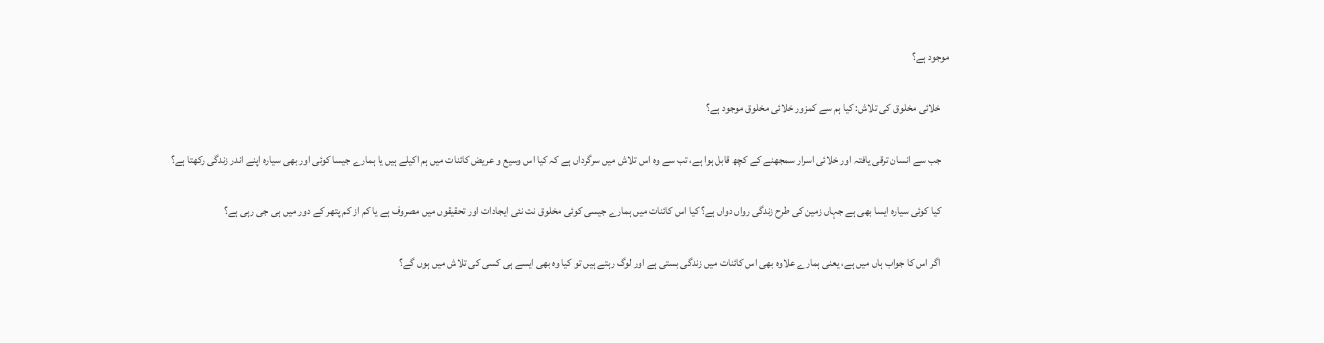موجود ہے؟

    خلائی مخلوق کی تلاش: کیا ہم سے کمزور خلائی مخلوق موجود ہے؟

    جب سے انسان ترقی یافتہ اور خلائی اسرار سمجھنے کے کچھ قابل ہوا ہے، تب سے وہ اس تلاش میں سرگرداں ہے کہ کیا اس وسیع و عریض کائنات میں ہم اکیلے ہیں یا ہمارے جیسا کوئی اور بھی سیارہ اپنے اندر زندگی رکھتا ہے؟

    کیا کوئی سیارہ ایسا بھی ہے جہاں زمین کی طرح زندگی رواں دواں ہے؟ کیا اس کائنات میں ہمارے جیسی کوئی مخلوق نت نئی ایجادات اور تحقیقوں میں مصروف ہے یا کم از کم پتھر کے دور میں ہی جی رہی ہے؟

    اگر اس کا جواب ہاں میں ہے، یعنی ہمارے علاوہ بھی اس کائنات میں زندگی بستی ہے اور لوگ رہتے ہیں تو کیا وہ بھی ایسے ہی کسی کی تلاش میں ہوں گے؟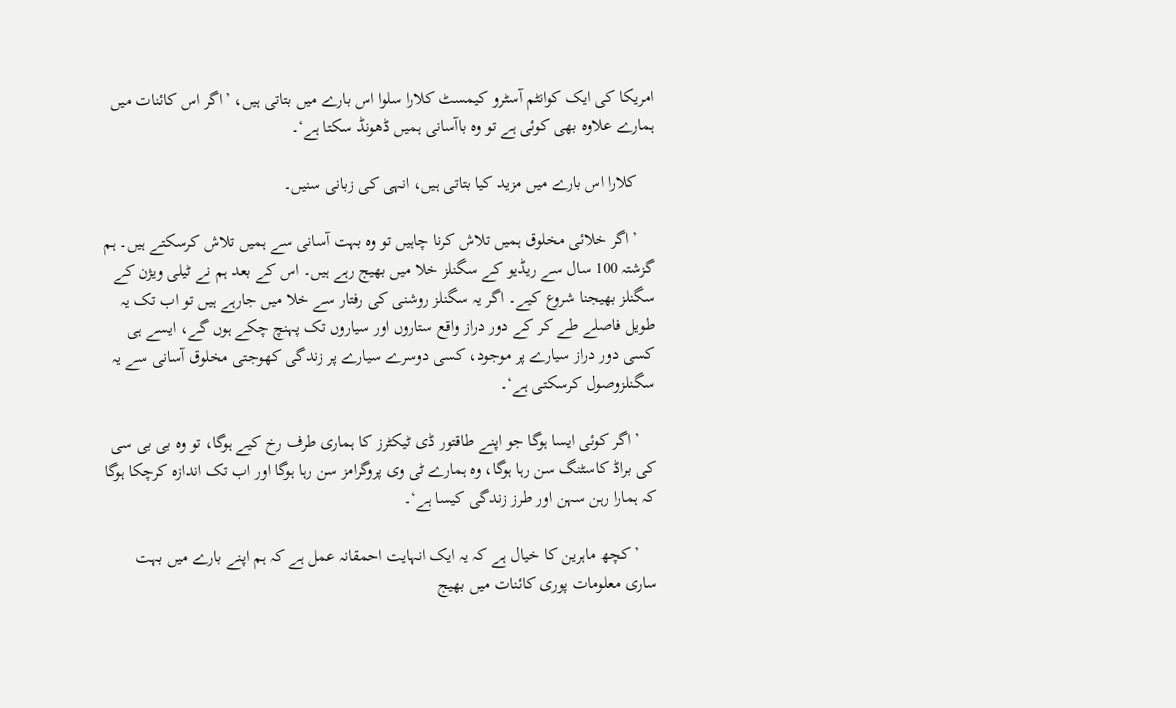امریکا کی ایک کوانٹم آسٹرو کیمسٹ کلارا سلوا اس بارے میں بتاتی ہیں، ’اگر اس کائنات میں ہمارے علاوہ بھی کوئی ہے تو وہ باآسانی ہمیں ڈھونڈ سکتا ہے‘۔

    کلارا اس بارے میں مزید کیا بتاتی ہیں، انہی کی زبانی سنیں۔

    ’اگر خلائی مخلوق ہمیں تلاش کرنا چاہیں تو وہ بہت آسانی سے ہمیں تلاش کرسکتے ہیں۔ ہم گزشتہ 100 سال سے ریڈیو کے سگنلز خلا میں بھیج رہے ہیں۔ اس کے بعد ہم نے ٹیلی ویژن کے سگنلز بھیجنا شروع کیے۔ اگر یہ سگنلز روشنی کی رفتار سے خلا میں جارہے ہیں تو اب تک یہ طویل فاصلے طے کر کے دور دراز واقع ستاروں اور سیاروں تک پہنچ چکے ہوں گے، ایسے ہی کسی دور دراز سیارے پر موجود، کسی دوسرے سیارے پر زندگی کھوجتی مخلوق آسانی سے یہ سگنلزوصول کرسکتی ہے‘۔

    ’اگر کوئی ایسا ہوگا جو اپنے طاقتور ڈی ٹیکٹرز کا ہماری طرف رخ کیے ہوگا، تو وہ بی بی سی کی براڈ کاسٹنگ سن رہا ہوگا، وہ ہمارے ٹی وی پروگرامز سن رہا ہوگا اور اب تک اندازہ کرچکا ہوگا کہ ہمارا رہن سہن اور طرز زندگی کیسا ہے‘۔

    ’کچھ ماہرین کا خیال ہے کہ یہ ایک انہایت احمقانہ عمل ہے کہ ہم اپنے بارے میں بہت ساری معلومات پوری کائنات میں بھیج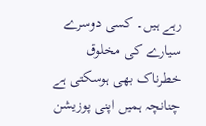رہے ہیں۔ کسی دوسرے سیارے کی مخلوق خطرناک بھی ہوسکتی ہے چنانچہ ہمیں اپنی پوزیشن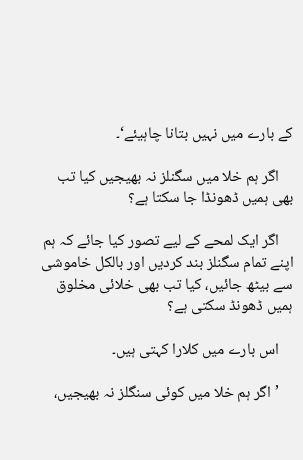کے بارے میں نہیں بتانا چاہیئے‘۔

    اگر ہم خلا میں سگنلز نہ بھیجیں کیا تب بھی ہمیں ڈھونڈا جا سکتا ہے؟

    اگر ایک لمحے کے لیے تصور کیا جائے کہ ہم اپنے تمام سگنلز بند کردیں اور بالکل خاموشی سے بیٹھ جائیں، کیا تب بھی خلائی مخلوق ہمیں ڈھونڈ سکتی ہے؟

    اس بارے میں کلارا کہتی ہیں۔

    ’اگر ہم خلا میں کوئی سنگلز نہ بھیجیں،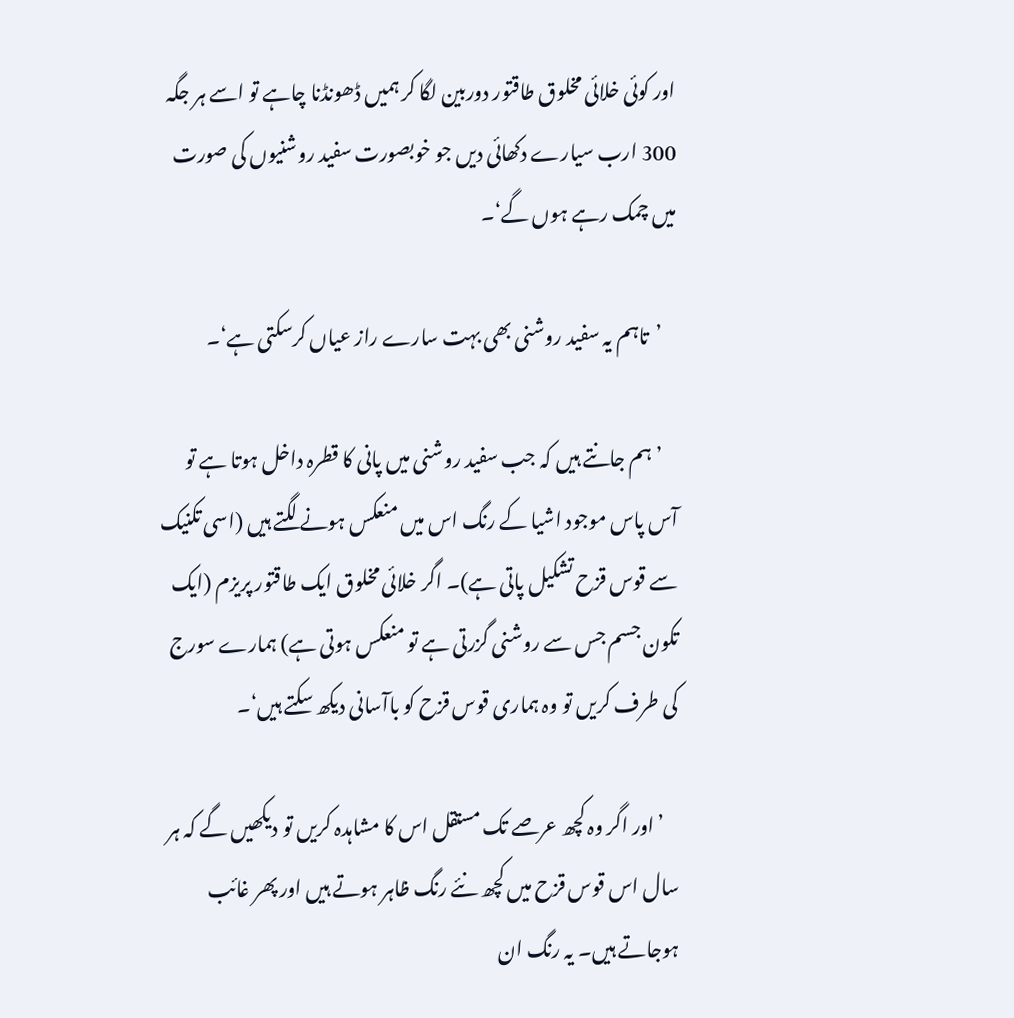اور کوئی خلائی مخلوق طاقتور دوربین لگا کر ہمیں ڈھونڈنا چاہے تو اسے ہر جگہ 300 ارب سیارے دکھائی دیں جو خوبصورت سفید روشنیوں کی صورت میں چمک رہے ہوں گے‘۔

    ’تاہم یہ سفید روشنی بھی بہت سارے راز عیاں کرسکتی ہے‘۔

    ’ہم جانتے ہیں کہ جب سفید روشنی میں پانی کا قطرہ داخل ہوتا ہے تو آس پاس موجود اشیا کے رنگ اس میں منعکس ہونے لگتے ہیں (اسی تکنیک سے قوس قزح تشکیل پاتی ہے)۔ اگر خلائی مخلوق ایک طاقتور پریزم (ایک تکون جسم جس سے روشنی گزرتی ہے تو منعکس ہوتی ہے) ہمارے سورج کی طرف کریں تو وہ ہماری قوس قزح کو باآسانی دیکھ سکتے ہیں‘۔

    ’اور اگر وہ کچھ عرصے تک مستقل اس کا مشاہدہ کریں تو دیکھیں گے کہ ہر سال اس قوس قزح میں کچھ نئے رنگ ظاہر ہوتے ہیں اور پھر غائب ہوجاتے ہیں۔ یہ رنگ ان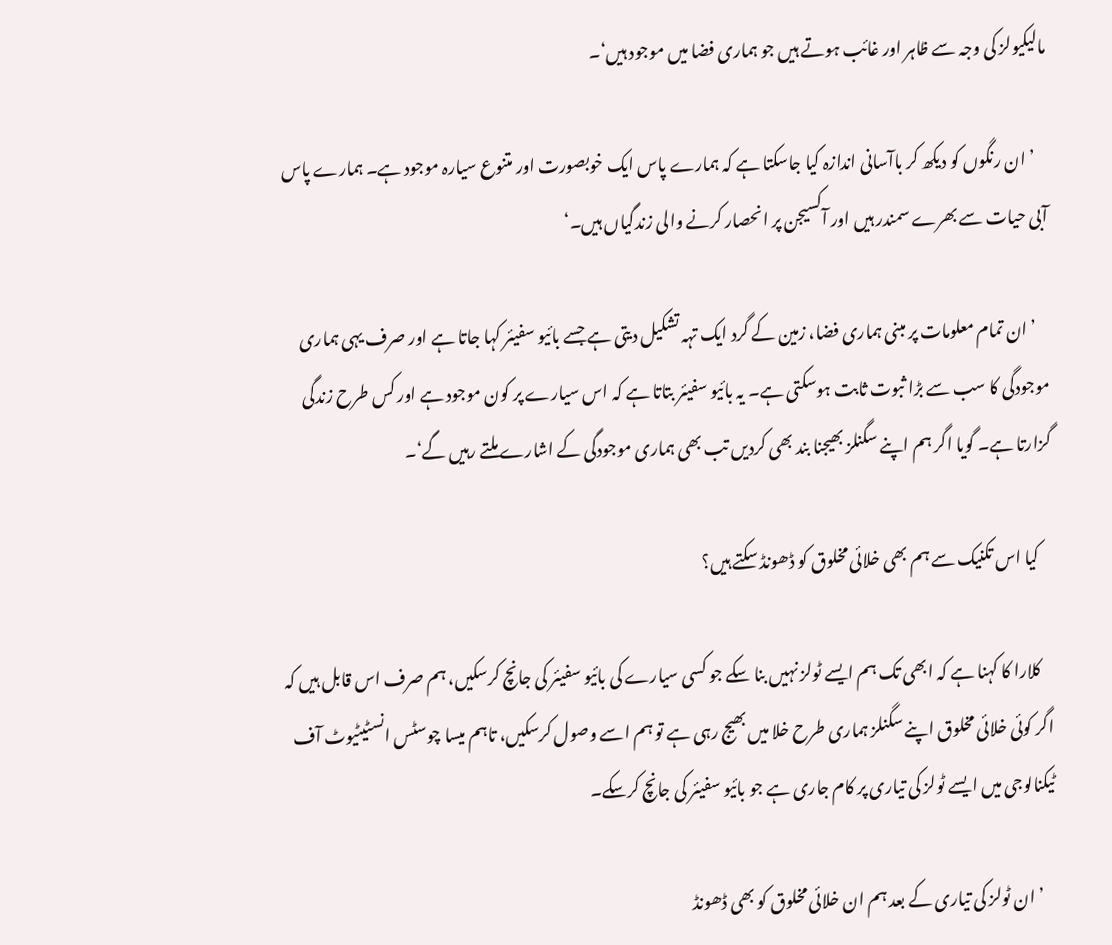مالیکیولز کی وجہ سے ظاہر اور غائب ہوتے ہیں جو ہماری فضا میں موجود ہیں‘۔

    ’ان رنگوں کو دیکھ کر باآسانی اندازہ کیا جاسکتا ہے کہ ہمارے پاس ایک خوبصورت اور متنوع سیارہ موجود ہے۔ ہمارے پاس آبی حیات سے بھرے سمندر ہیں اور آکسیجن پر انحصار کرنے والی زندگیاں ہیں۔‘

    ’ان تمام معلومات پر مبنی ہماری فضا، زمین کے گرد ایک تہہ تشکیل دیتی ہے جسے بائیو سفیئر کہا جاتا ہے اور صرف یہی ہماری موجودگی کا سب سے بڑا ثبوت ثابت ہوسکتی ہے۔ یہ بائیو سفیئر بتاتا ہے کہ اس سیارے پر کون موجود ہے اور کس طرح زندگی گزارتا ہے۔ گویا اگر ہم اپنے سگنلز بھیجنا بند بھی کردیں تب بھی ہماری موجودگی کے اشارے ملتے رہیں گے‘۔

    کیا اس تکنیک سے ہم بھی خلائی مخلوق کو ڈھونڈ سکتے ہیں؟

    کلارا کا کہنا ہے کہ ابھی تک ہم ایسے ٹولز نہیں بنا سکے جو کسی سیارے کی بائیو سفیئر کی جانچ کرسکیں، ہم صرف اس قابل ہیں کہ اگر کوئی خلائی مخلوق اپنے سگنلز ہماری طرح خلا میں بھیج رہی ہے تو ہم اسے وصول کرسکیں، تاہم میسا چوسٹس انسٹیٹیوٹ آف ٹیکنالوجی میں ایسے ٹولز کی تیاری پر کام جاری ہے جو بائیو سفیئر کی جانچ کرسکے۔

    ’ان ٹولز کی تیاری کے بعد ہم ان خلائی مخلوق کو بھی ڈھونڈ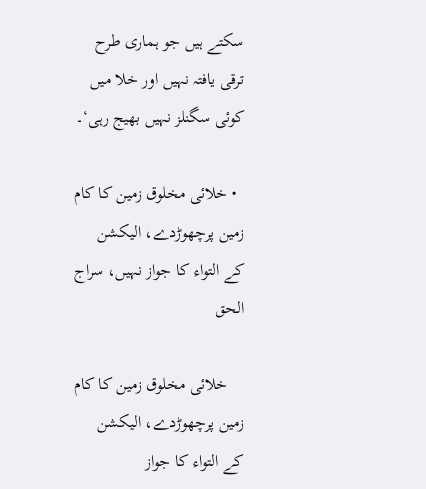سکتے ہیں جو ہماری طرح ترقی یافتہ نہیں اور خلا میں کوئی سگنلز نہیں بھیج رہی‘۔

  • خلائی مخلوق زمین کا کام زمین پرچھوڑدے، الیکشن کے التواء کا جواز نہیں، سراج الحق

    خلائی مخلوق زمین کا کام زمین پرچھوڑدے، الیکشن کے التواء کا جواز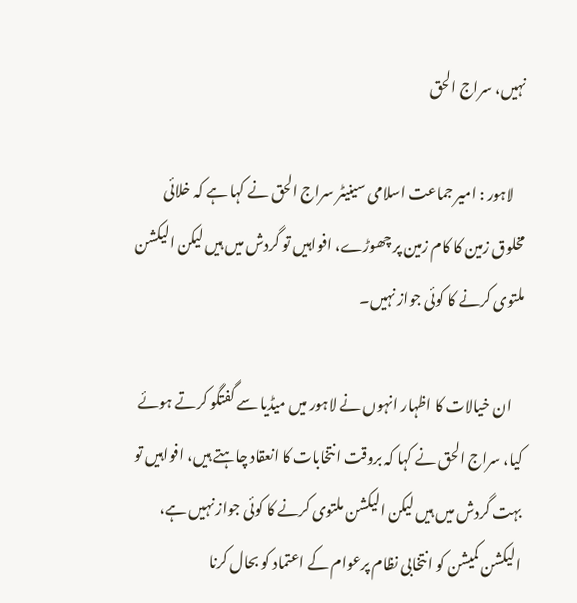نہیں، سراج الحق

    لاہور : امیر جماعت اسلامی سینیٹر سراج الحق نے کہا ہے کہ خلائی مخلوق زمین کا کام زمین پر چھوڑے، افواہیں تو گردش میں ہیں لیکن الیکشن ملتوی کرنے کا کوئی جواز نہیں۔

    ان خیالات کا اظہار انہوں نے لاہور میں میڈیا سے گفتگو کرتے ہوئے کیا، سراج الحق نے کہا کہ بروقت انتخابات کا انعقاد چاہتے ہیں، افواہیں تو بہت گردش میں ہیں لیکن الیکشن ملتوی کرنے کا کوئی جواز نہیں ہے، الیکشن کمیشن کو انتخابی نظام پرعوام کے اعتماد کو بحال کرنا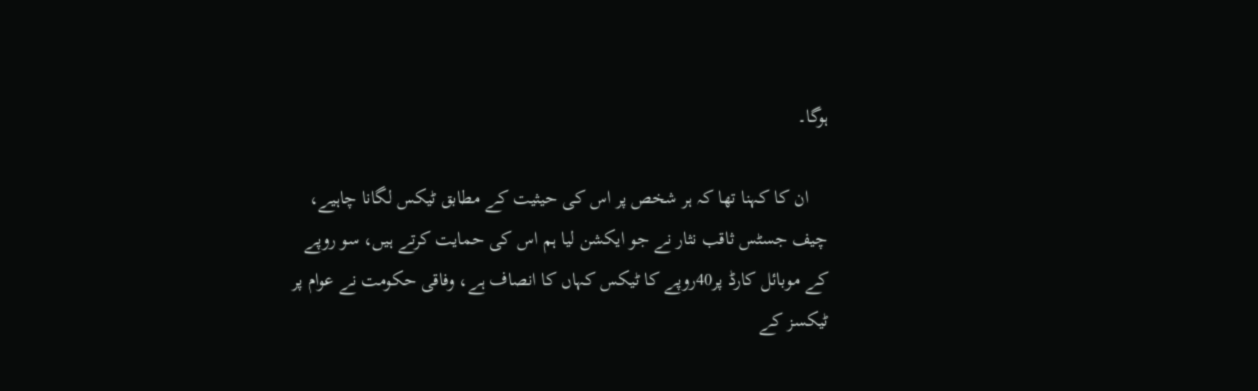ہوگا۔

    ان کا کہنا تھا کہ ہر شخص پر اس کی حیثیت کے مطابق ٹیکس لگانا چاہیے، چیف جسٹس ثاقب نثار نے جو ایکشن لیا ہم اس کی حمایت کرتے ہیں، سو روپے کے موبائل کارڈ پر40روپے کا ٹیکس کہاں کا انصاف ہے، وفاقی حکومت نے عوام پر ٹیکسز کے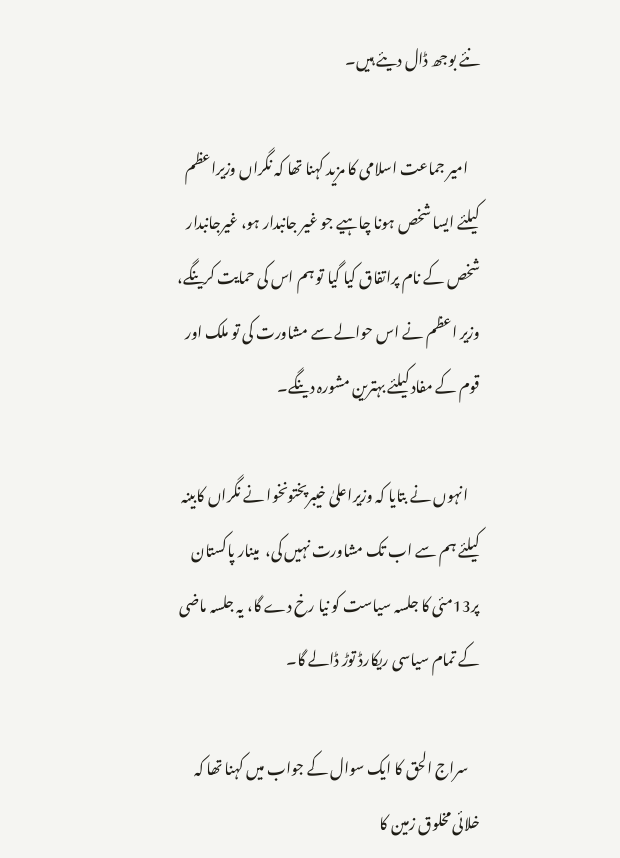نئے بوجھ ڈال دیئے ہیں۔

    امیر جماعت اسلامی کا مزید کہنا تھا کہ نگراں وزیراعظم کیلئے ایسا شخص ہونا چاہیے جو غیر جانبدار ہو، غیرجانبدار شخص کے نام پراتفاق کیا گیا تو ہم اس کی حمایت کرینگے، وزیر اعظم نے اس حوالے سے مشاورت کی تو ملک اور قوم کے مفاد کیلئے بہترین مشورہ دینگے۔

    انہوں نے بتایا کہ وزیراعلیٰ خیبرپختونخوا نے نگراں کابینہ کیلئے ہم سے اب تک مشاورت نہیں کی،  مینار پاکستان پر13مئی کا جلسہ سیاست کو نیا رخ دے گا، یہ جلسہ ماضی کے تمام سیاسی ریکارڈ توڑ ڈالے گا۔

    سراج الحق کا ایک سوال کے جواب میں کہنا تھا کہ خلائی مخلوق زمین کا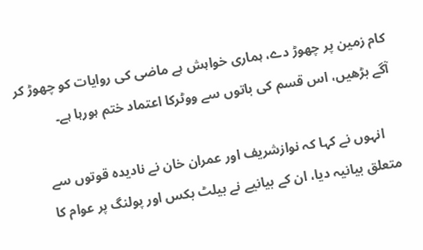کام زمین پر چھوڑ دے، ہماری خواہش ہے ماضی کی روایات کو چھوڑ کر آگے بڑھیں، اس قسم کی باتوں سے ووٹرکا اعتماد ختم ہورہا ہے۔

    انہوں نے کہا کہ نوازشریف اور عمران خان نے نادیدہ قوتوں سے متعلق بیانیہ دیا، ان کے بیانیے نے بیلٹ بکس اور پولنگ پر عوام کا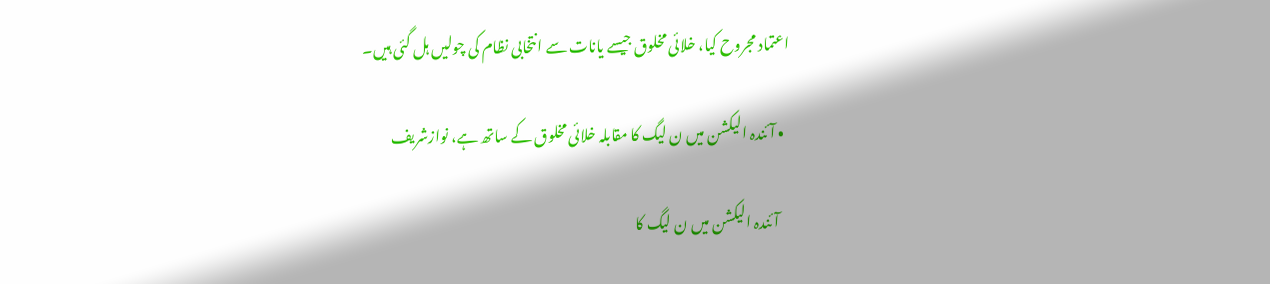اعتماد مجروح کیا، خلائی مخلوق جیسے یانات سے انتخابی نظام کی چولیں ہل گئی ہیں۔

  • آئندہ الیکشن میں ن لیگ کا مقابلہ خلائی مخلوق کے ساتھ ہے، نوازشریف

    آئندہ الیکشن میں ن لیگ کا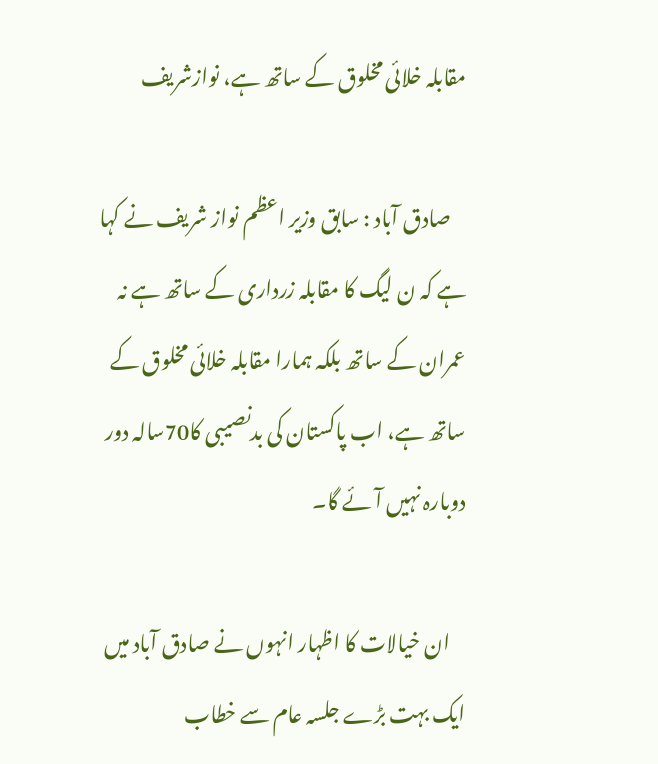مقابلہ خلائی مخلوق کے ساتھ ہے، نوازشریف

    صادق آباد : سابق وزیر اعظم نواز شریف نے کہا ہے کہ ن لیگ کا مقابلہ زرداری کے ساتھ ہے نہ عمران کے ساتھ بلکہ ہمارا مقابلہ خلائی مخلوق کے ساتھ ہے، اب پاکستان کی بدنصیبی کا70سالہ دور دوبارہ نہیں آئے گا۔

    ان خیالات کا اظہار انہوں نے صادق آباد میں ایک بہت بڑے جلسہ عام سے خطاب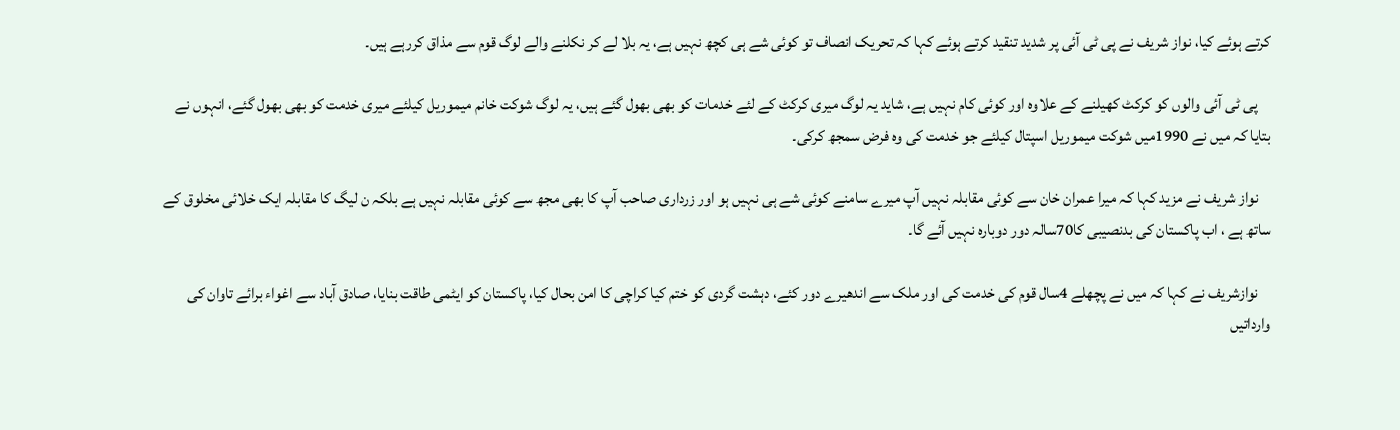کرتے ہوئے کیا، نواز شریف نے پی ٹی آئی پر شدید تنقید کرتے ہوئے کہا کہ تحریک انصاف تو کوئی شے ہی کچھ نہیں ہے، یہ بلا لے کر نکلنے والے لوگ قوم سے مذاق کررہے ہیں۔

    پی ٹی آئی والوں کو کرکٹ کھیلنے کے علاوہ اور کوئی کام نہیں ہے، شاید یہ لوگ میری کرکٹ کے لئے خدمات کو بھی بھول گئے ہیں، یہ لوگ شوکت خانم میموریل کیلئے میری خدمت کو بھی بھول گئے، انہوں نے بتایا کہ میں نے 1990میں شوکت میموریل اسپتال کیلئے جو خدمت کی وہ فرض سمجھ کرکی۔

    نواز شریف نے مزید کہا کہ میرا عمران خان سے کوئی مقابلہ نہیں آپ میرے سامنے کوئی شے ہی نہیں ہو اور زرداری صاحب آپ کا بھی مجھ سے کوئی مقابلہ نہیں ہے بلکہ ن لیگ کا مقابلہ ایک خلائی مخلوق کے ساتھ ہے ، اب پاکستان کی بدنصیبی کا70سالہ دور دوبارہ نہیں آئے گا۔

    نوازشریف نے کہا کہ میں نے پچھلے 4سال قوم کی خدمت کی اور ملک سے اندھیرے دور کئے، دہشت گردی کو ختم کیا کراچی کا امن بحال کیا، پاکستان کو ایٹمی طاقت بنایا، صادق آباد سے اغواء برائے تاوان کی وارداتیں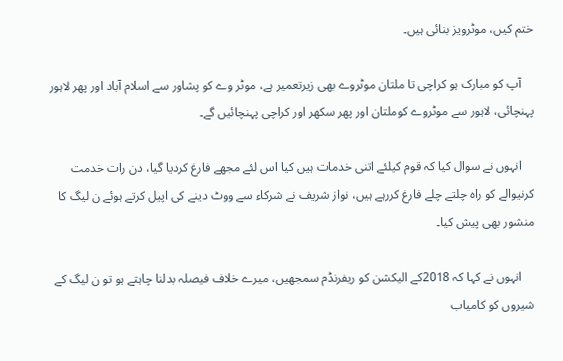ختم کیں، موٹرویز بنائی ہیں۔

    آپ کو مبارک ہو کراچی تا ملتان موٹروے بھی زیرتعمیر ہے، موٹر وے کو پشاور سے اسلام آباد اور پھر لاہور پہنچائی، لاہور سے موٹروے کوملتان اور پھر سکھر اور کراچی پہنچائیں گے۔

    انہوں نے سوال کیا کہ قوم کیلئے اتنی خدمات ہیں کیا اس لئے مجھے فارغ کردیا گیا، دن رات خدمت کرنیوالے کو راہ چلتے چلے فارغ کررہے ہیں، نواز شریف نے شرکاء سے ووٹ دینے کی اپیل کرتے ہوئے ن لیگ کا منشور بھی پیش کیا۔

    انہوں نے کہا کہ 2018کے الیکشن کو ریفرنڈم سمجھیں، میرے خلاف فیصلہ بدلنا چاہتے ہو تو ن لیگ کے شیروں کو کامیاب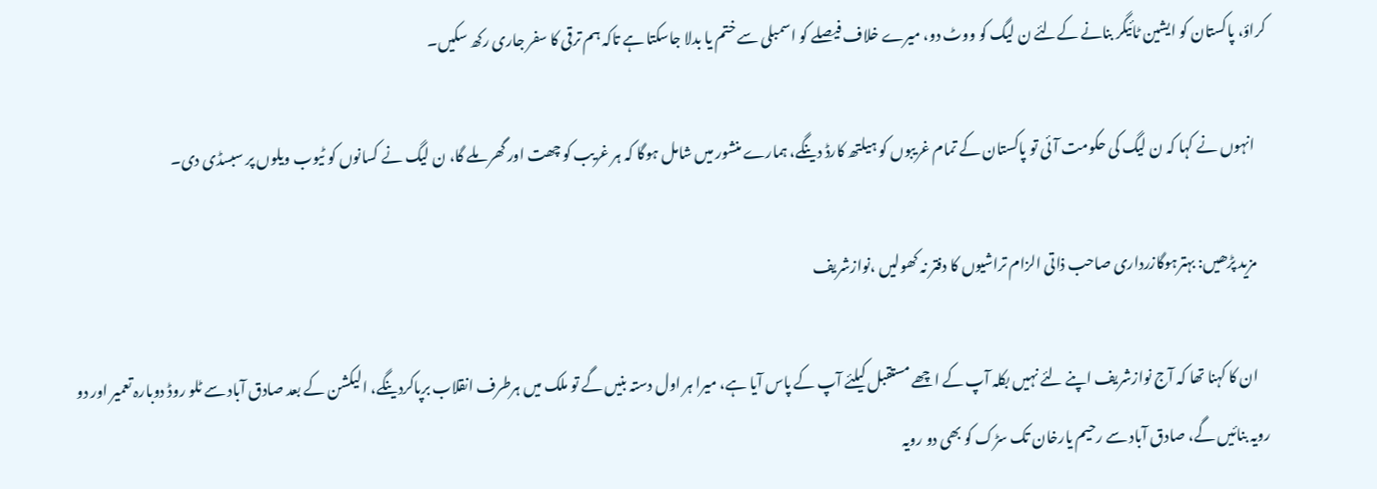کراؤ، پاکستان کو ایشین ٹائیگر بنانے کےلئے ن لیگ کو ووٹ دو، میرے خلاف فیصلے کو اسمبلی سے ختم یا بدلا جاسکتا ہے تاکہ ہم ترقی کا سفر جاری رکھ سکیں۔

    انہوں نے کہا کہ ن لیگ کی حکومت آئی تو پاکستان کے تمام غریبوں کو ہیلتھ کارڈ دینگے، ہمارے منشور میں شامل ہوگا کہ ہر غریب کو چھت اور گھر ملے گا، ن لیگ نے کسانوں کو ٹیوب ویلوں پر سبسڈی دی۔

    مزید پڑھیں: بہترہوگازرداری صاحب ذاتی الزام تراشیوں کا دفتر نہ کھولیں ،نوازشریف

    ان کا کہنا تھا کہ آج نوازشریف اپنے لئے نہیں بکلہ آپ کے اچھے مستقبل کیلئے آپ کے پاس آیا ہے، میرا ہر اول دستہ بنیں گے تو ملک میں ہرطرف انقلاب برپاکردینگے، الیکشن کے بعد صادق آباد سے ٹلو روڈ دوبارہ تعمیر اور دو رویہ بنائیں گے، صادق آباد سے رحیم یارخان تک سڑک کو بھی دو رویہ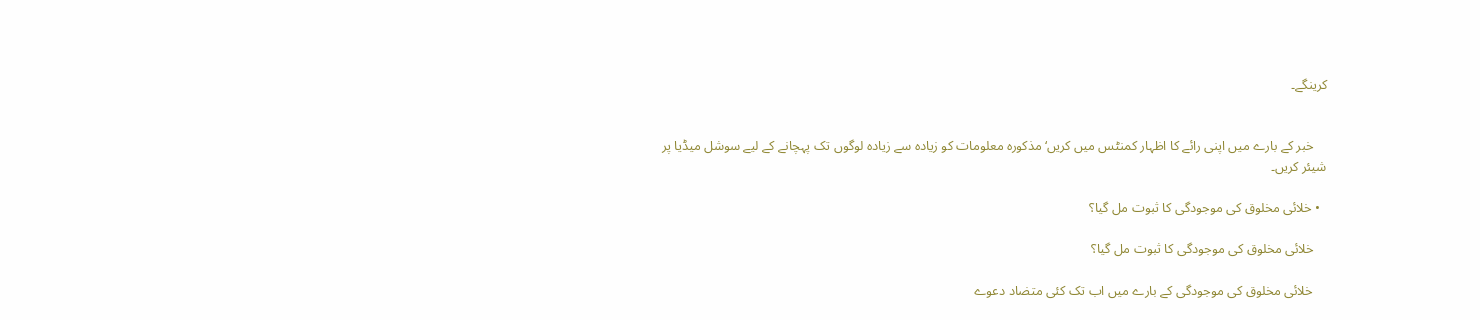کرینگے۔


    خبر کے بارے میں اپنی رائے کا اظہار کمنٹس میں کریں‘ مذکورہ معلومات کو زیادہ سے زیادہ لوگوں تک پہچانے کے لیے سوشل میڈیا پر شیئر کریں۔

  • خلائی مخلوق کی موجودگی کا ثبوت مل گیا؟

    خلائی مخلوق کی موجودگی کا ثبوت مل گیا؟

    خلائی مخلوق کی موجودگی کے بارے میں اب تک کئی متضاد دعوے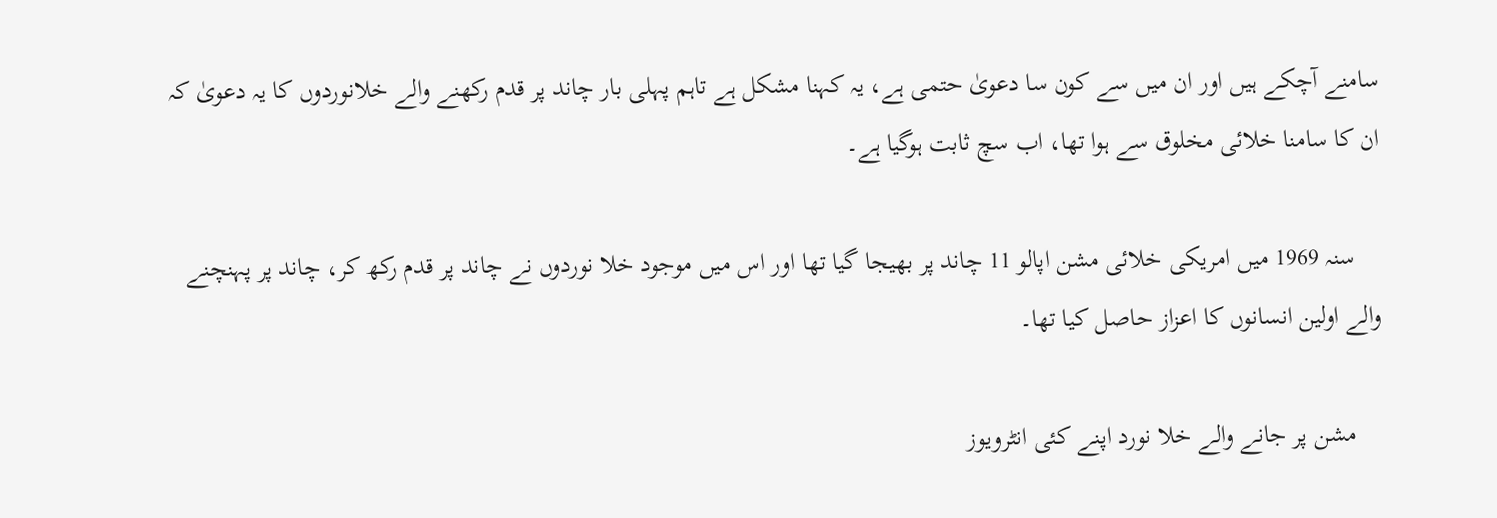سامنے آچکے ہیں اور ان میں سے کون سا دعویٰ حتمی ہے، یہ کہنا مشکل ہے تاہم پہلی بار چاند پر قدم رکھنے والے خلانوردوں کا یہ دعویٰ کہ ان کا سامنا خلائی مخلوق سے ہوا تھا، اب سچ ثابت ہوگیا ہے۔

    سنہ 1969 میں امریکی خلائی مشن اپالو 11 چاند پر بھیجا گیا تھا اور اس میں موجود خلا نوردوں نے چاند پر قدم رکھ کر، چاند پر پہنچنے والے اولین انسانوں کا اعزاز حاصل کیا تھا۔

    مشن پر جانے والے خلا نورد اپنے کئی انٹرویوز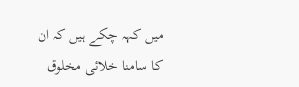میں کہہ چکے ہیں کہ ان کا سامنا خلائی مخلوق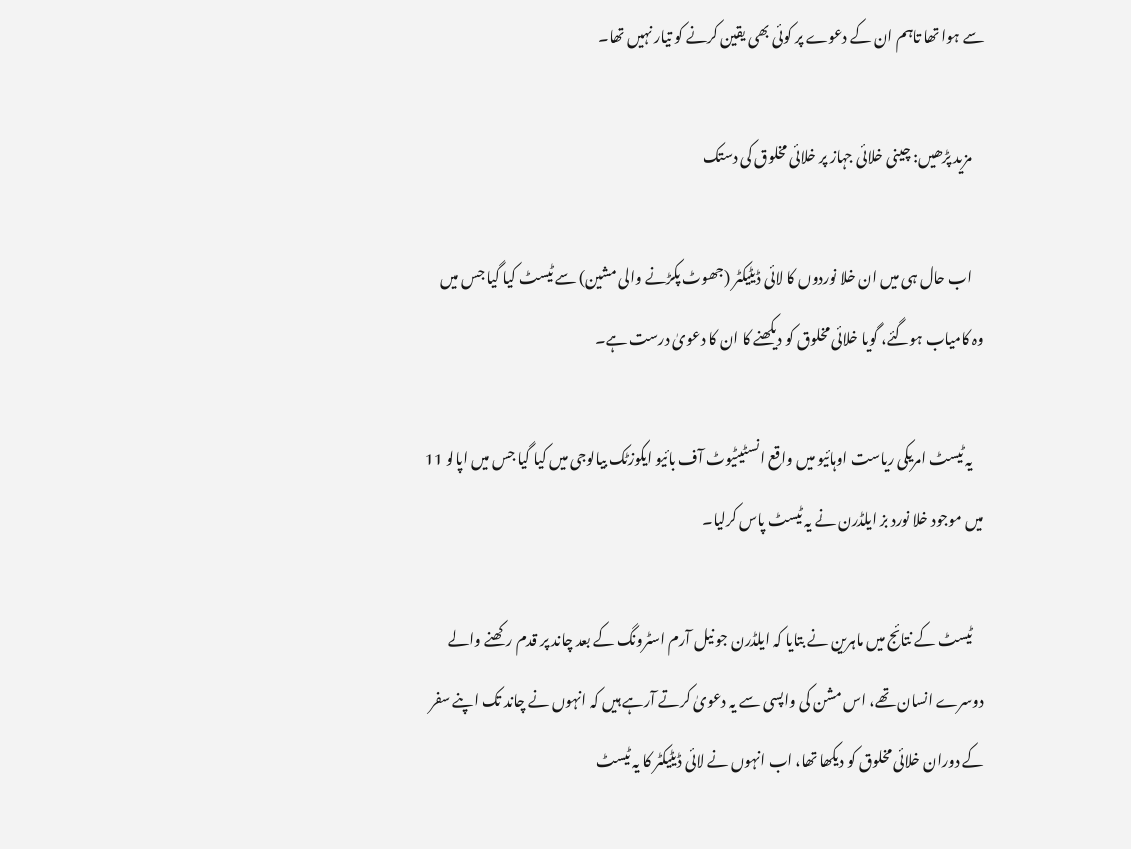سے ہوا تھا تاہم ان کے دعوے پر کوئی بھی یقین کرنے کو تیار نہیں تھا۔

    مزید پڑھیں: چینی خلائی جہاز پر خلائی مخلوق کی دستک

    اب حال ہی میں ان خلا نوردوں کا لائی ڈیٹیکٹر (جھوٹ پکڑنے والی مشین) سے ٹیسٹ کیا گیا جس میں وہ کامیاب ہوگئے، گویا خلائی مخلوق کو دیکھنے کا ان کا دعویٰ درست ہے۔

    یہ ٹیسٹ امریکی ریاست اوہائیو میں واقع انسٹیٹیوٹ آف بائیو ایکوزٹک بیالوجی میں کیا گیا جس میں اپالو 11 میں موجود خلا نورد بز ایلڈرن نے یہ ٹیسٹ پاس کرلیا۔

    ٹیسٹ کے نتائج میں ماہرین نے بتایا کہ ایلڈرن جو نیل آرم اسٹرونگ کے بعد چاند پر قدم رکھنے والے دوسرے انسان تھے، اس مشن کی واپسی سے یہ دعویٰ کرتے آرہے ہیں کہ انہوں نے چاند تک اپنے سفر کے دوران خلائی مخلوق کو دیکھا تھا، اب انہوں نے لائی ڈیٹیکٹر کا یہ ٹیسٹ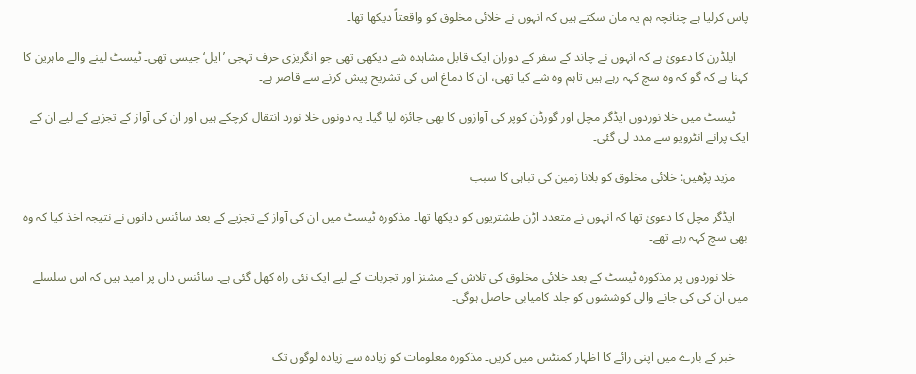پاس کرلیا ہے چنانچہ ہم یہ مان سکتے ہیں کہ انہوں نے خلائی مخلوق کو واقعتاً دیکھا تھا۔

    ایلڈرن کا دعویٰ ہے کہ انہوں نے چاند کے سفر کے دوران ایک قابل مشاہدہ شے دیکھی تھی جو انگریزی حرف تہجی ’ایل‘ جیسی تھی۔ ٹیسٹ لینے والے ماہرین کا کہنا ہے کہ گو کہ وہ سچ کہہ رہے ہیں تاہم وہ شے کیا تھی، ان کا دماغ اس کی تشریح پیش کرنے سے قاصر ہے۔

    ٹیسٹ میں خلا نوردوں ایڈگر مچل اور گورڈن کوپر کی آوازوں کا بھی جائزہ لیا گیا۔ یہ دونوں خلا نورد انتقال کرچکے ہیں اور ان کی آواز کے تجزیے کے لیے ان کے ایک پرانے انٹرویو سے مدد لی گئی۔

    مزید پڑھیں: خلائی مخلوق کو بلانا زمین کی تباہی کا سبب

    ایڈگر مچل کا دعویٰ تھا کہ انہوں نے متعدد اڑن طشتریوں کو دیکھا تھا۔ مذکورہ ٹیسٹ میں ان کی آواز کے تجزیے کے بعد سائنس دانوں نے نتیجہ اخذ کیا کہ وہ بھی سچ کہہ رہے تھے۔

    خلا نوردوں پر مذکورہ ٹیسٹ کے بعد خلائی مخلوق کی تلاش کے مشنز اور تجربات کے لیے ایک نئی راہ کھل گئی ہے۔ سائنس داں پر امید ہیں کہ اس سلسلے میں ان کی کی جانے والی کوششوں کو جلد کامیابی حاصل ہوگی۔


    خبر کے بارے میں اپنی رائے کا اظہار کمنٹس میں کریں۔ مذکورہ معلومات کو زیادہ سے زیادہ لوگوں تک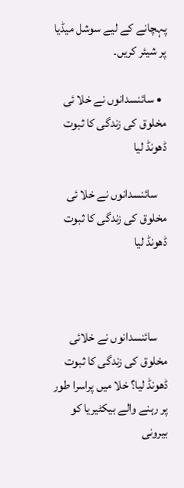پہچانے کے لیے سوشل میڈیا پر شیئر کریں۔

  • سائنسدانوں نے خلا ئی مخلوق کی زندگی کا ثبوت ڈھونڈ لیا

    سائنسدانوں نے خلا ئی مخلوق کی زندگی کا ثبوت ڈھونڈ لیا



    سائنسدانوں نے خلائی مخلوق کی زندگی کا ثبوت ڈھونڈ لیا؟ خلا میں پراسرا طور پر رہنے والے بیکٹیریا کو بیرونی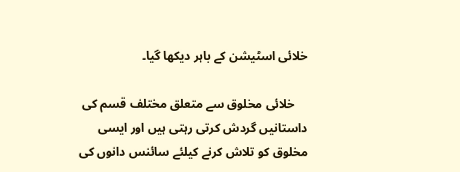خلائی اسٹیشن کے باہر دیکھا گیا۔

    خلائی مخلوق سے متعلق مختلف قسم کی داستانیں گردش کرتی رہتی ہیں اور ایسی مخلوق کو تلاش کرنے کیلئے سائنس دانوں کی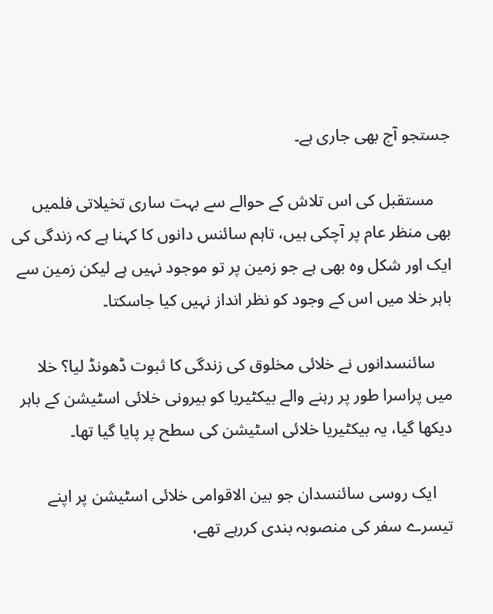جستجو آج بھی جاری ہے۔

    مستقبل کی اس تلاش کے حوالے سے بہت ساری تخیلاتی فلمیں بھی منظر عام پر آچکی ہیں، تاہم سائنس دانوں کا کہنا ہے کہ زندگی کی ایک اور شکل وہ بھی ہے جو زمین پر تو موجود نہیں ہے لیکن زمین سے باہر خلا میں اس کے وجود کو نظر انداز نہیں کیا جاسکتا۔

    سائنسدانوں نے خلائی مخلوق کی زندگی کا ثبوت ڈھونڈ لیا؟ خلا میں پراسرا طور پر رہنے والے بیکٹیریا کو بیرونی خلائی اسٹیشن کے باہر دیکھا گیا، یہ بیکٹیریا خلائی اسٹیشن کی سطح پر پایا گیا تھا۔

    ایک روسی سائنسدان جو بین الاقوامی خلائی اسٹیشن پر اپنے تیسرے سفر کی منصوبہ بندی کررہے تھے،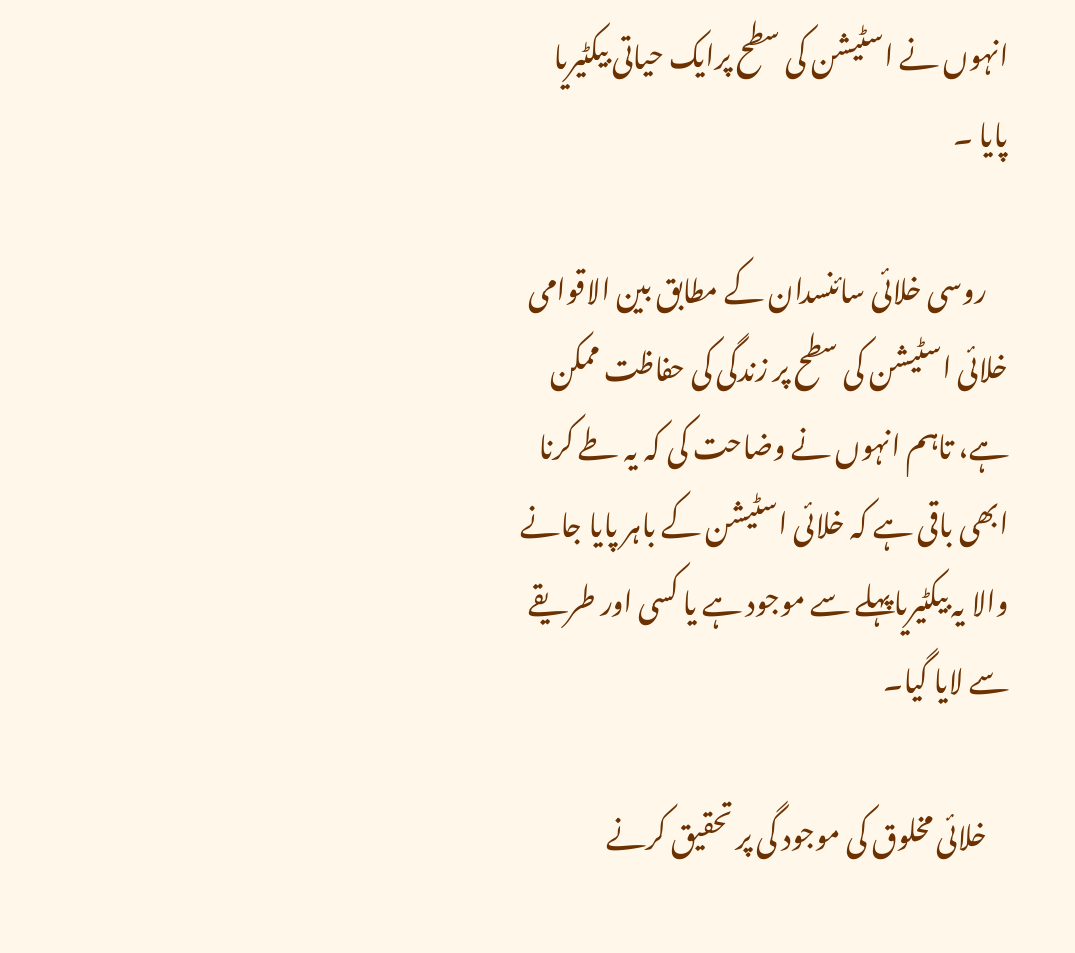انہوں نے اسٹیشن کی سطح پرایک حیاتی بیکٹیریا پایا ۔

    روسی خلائی سائنسدان کے مطابق بین الاقوامی خلائی اسٹیشن کی سطح پر زندگی کی حفاظت ممکن ہے، تاہم انہوں نے وضاحت کی کہ یہ طے کرنا ابھی باقی ہے کہ خلائی اسٹیشن کے باہر پایا جانے والا یہ بیکٹیریاپہلے سے موجود ہے یا کسی اور طریقے سے لایا گیا۔

    خلائی مخلوق کی موجود گی پر تحقیق کرنے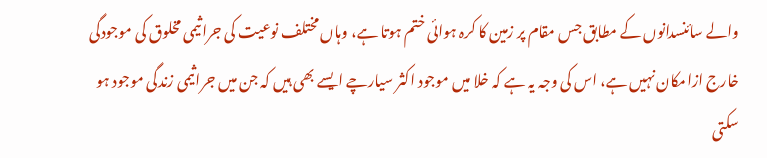والے سائنسدانوں کے مطابق جس مقام پر زمین کا کرہ ہوائی ختم ہوتا ہے، وہاں مختلف نوعیت کی جراثیمی مخلوق کی موجودگی خارج ازامکان نہیں ہے، اس کی وجہ یہ ہے کہ خلا میں موجود اکثر سیارچے ایسے بھی ہیں کہ جن میں جراثیمی زندگی موجود ہو سکتی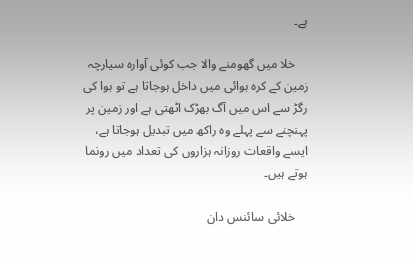ہے۔

    خلا میں گھومنے والا جب کوئی آوارہ سیارچہ زمین کے کرہ ہوائی میں داخل ہوجاتا ہے تو ہوا کی رگڑ سے اس میں آگ بھڑک اٹھتی ہے اور زمین پر پہنچنے سے پہلے وہ راکھ میں تبدیل ہوجاتا ہے، ایسے واقعات روزانہ ہزاروں کی تعداد میں رونما ہوتے ہیں۔

    خلائی سائنس دان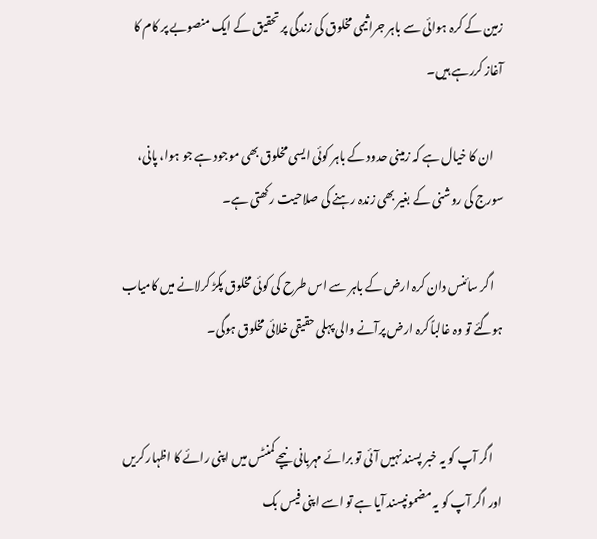زمین کے کرہ ہوائی سے باہر جراثیمی مخلوق کی زندگی پر تحقیق کے ایک منصوبے پر کام کا آغاز کررہے ہیں۔

    ان کا خیال ہے کہ زمینی حدود کے باہر کوئی ایسی مخلوق بھی موجود ہے جو ہوا، پانی، سورج کی روشنی کے بغیر بھی زندہ رہنے کی صلاحیت رکھتی ہے۔

    اگر سائنس دان کرہ ارض کے باہر سے اس طرح کی کوئی مخلوق پکڑ کرلانے میں کامیاب ہوگئے تو وہ غالباً کرہ ارض پرآنے والی پہلی حقیقی خلائی مخلوق ہوگی۔


    اگر آپ کو یہ خبر پسند نہیں آئی تو برائے مہربانی نیچے کمنٹس میں اپنی رائے کا اظہار کریں اور اگر آپ کو یہ مضمونپسند آیا ہے تو اسے اپنی فیس بک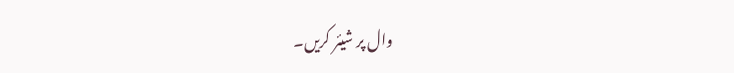وال پر شیئر کریں۔